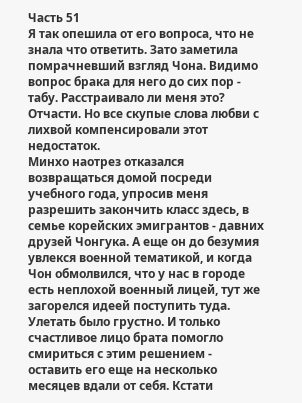Часть 51
Я так опешила от его вопроса, что не знала что ответить. Зато заметила помрачневший взгляд Чона. Видимо вопрос брака для него до сих пор - табу. Расстраивало ли меня это? Отчасти. Но все скупые слова любви с лихвой компенсировали этот недостаток.
Минхо наотрез отказался возвращаться домой посреди учебного года, упросив меня разрешить закончить класс здесь, в семье корейских эмигрантов - давних друзей Чонгука. А еще он до безумия увлекся военной тематикой, и когда Чон обмолвился, что у нас в городе есть неплохой военный лицей, тут же загорелся идеей поступить туда.
Улетать было грустно. И только счастливое лицо брата помогло смириться с этим решением - оставить его еще на несколько месяцев вдали от себя. Кстати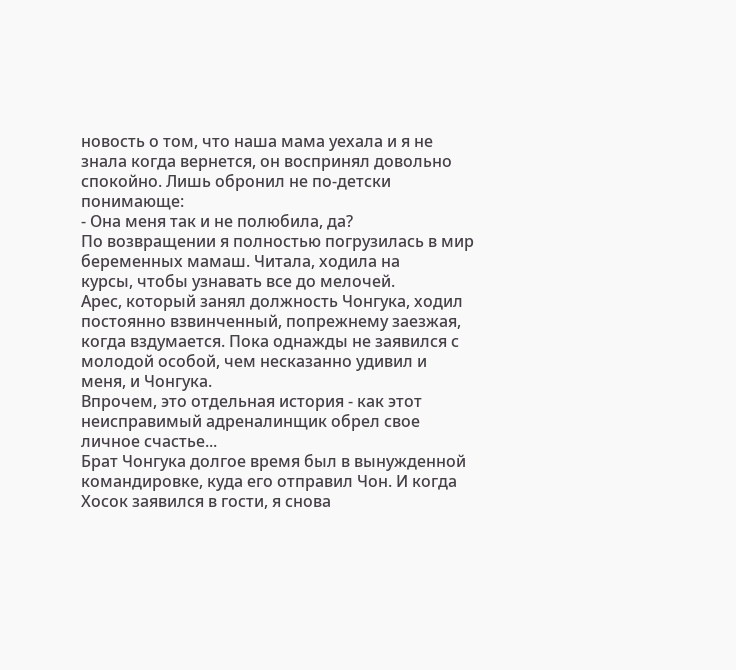новость о том, что наша мама уехала и я не знала когда вернется, он воспринял довольно спокойно. Лишь обронил не по-детски понимающе:
- Она меня так и не полюбила, да?
По возвращении я полностью погрузилась в мир беременных мамаш. Читала, ходила на
курсы, чтобы узнавать все до мелочей.
Арес, который занял должность Чонгука, ходил постоянно взвинченный, попрежнему заезжая, когда вздумается. Пока однажды не заявился с молодой особой, чем несказанно удивил и меня, и Чонгука.
Впрочем, это отдельная история - как этот неисправимый адреналинщик обрел свое личное счастье...
Брат Чонгука долгое время был в вынужденной командировке, куда его отправил Чон. И когда Хосок заявился в гости, я снова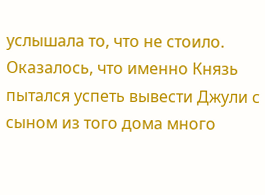услышала то, что не стоило.
Оказалось, что именно Князь пытался успеть вывести Джули с сыном из того дома много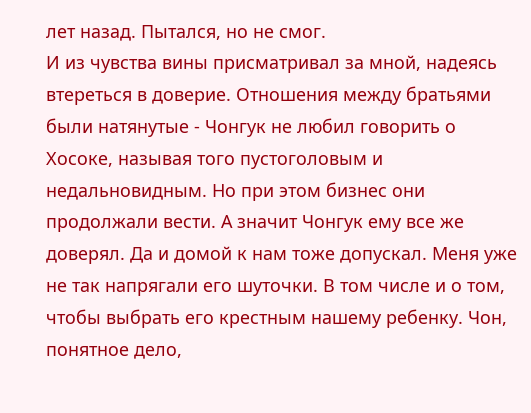лет назад. Пытался, но не смог.
И из чувства вины присматривал за мной, надеясь втереться в доверие. Отношения между братьями были натянутые - Чонгук не любил говорить о Хосоке, называя того пустоголовым и недальновидным. Но при этом бизнес они продолжали вести. А значит Чонгук ему все же доверял. Да и домой к нам тоже допускал. Меня уже не так напрягали его шуточки. В том числе и о том, чтобы выбрать его крестным нашему ребенку. Чон, понятное дело,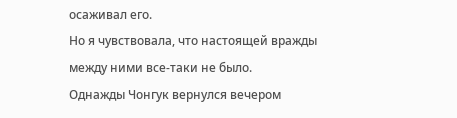осаживал его.
Но я чувствовала, что настоящей вражды
между ними все-таки не было.
Однажды Чонгук вернулся вечером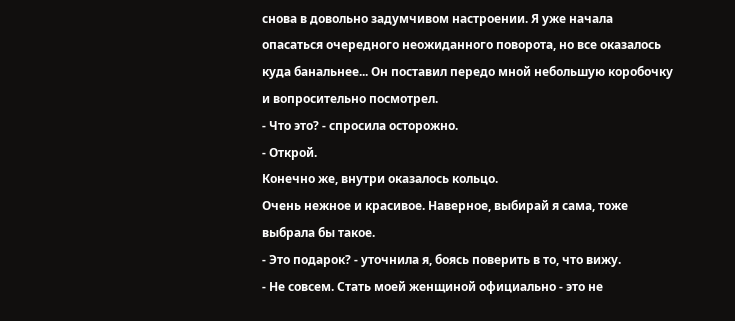снова в довольно задумчивом настроении. Я уже начала опасаться очередного неожиданного поворота, но все оказалось куда банальнее... Он поставил передо мной небольшую коробочку и вопросительно посмотрел.
- Что это? - спросила осторожно.
- Открой.
Конечно же, внутри оказалось кольцо.
Очень нежное и красивое. Наверное, выбирай я сама, тоже выбрала бы такое.
- Это подарок? - уточнила я, боясь поверить в то, что вижу.
- Не совсем. Стать моей женщиной официально - это не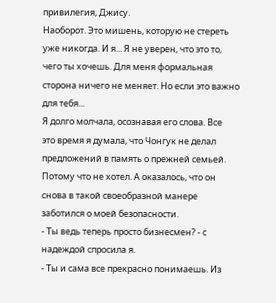привилегия, Джису.
Наоборот. Это мишень, которую не стереть уже никогда. И я... Я не уверен, что это то, чего ты хочешь. Для меня формальная сторона ничего не меняет. Но если это важно для тебя...
Я долго молчала, осознавая его слова. Все
это время я думала, что Чонгук не делал предложений в память о прежней семьей.
Потому что не хотел. А оказалось, что он снова в такой своеобразной манере заботился о моей безопасности.
- Ты ведь теперь просто бизнесмен? - с надеждой спросила я.
- Ты и сама все прекрасно понимаешь. Из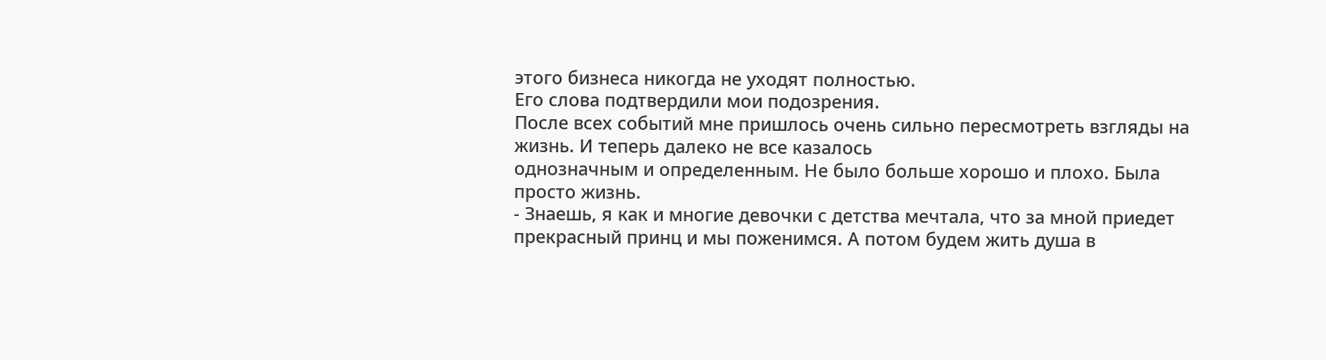этого бизнеса никогда не уходят полностью.
Его слова подтвердили мои подозрения.
После всех событий мне пришлось очень сильно пересмотреть взгляды на жизнь. И теперь далеко не все казалось
однозначным и определенным. Не было больше хорошо и плохо. Была просто жизнь.
- Знаешь, я как и многие девочки с детства мечтала, что за мной приедет прекрасный принц и мы поженимся. А потом будем жить душа в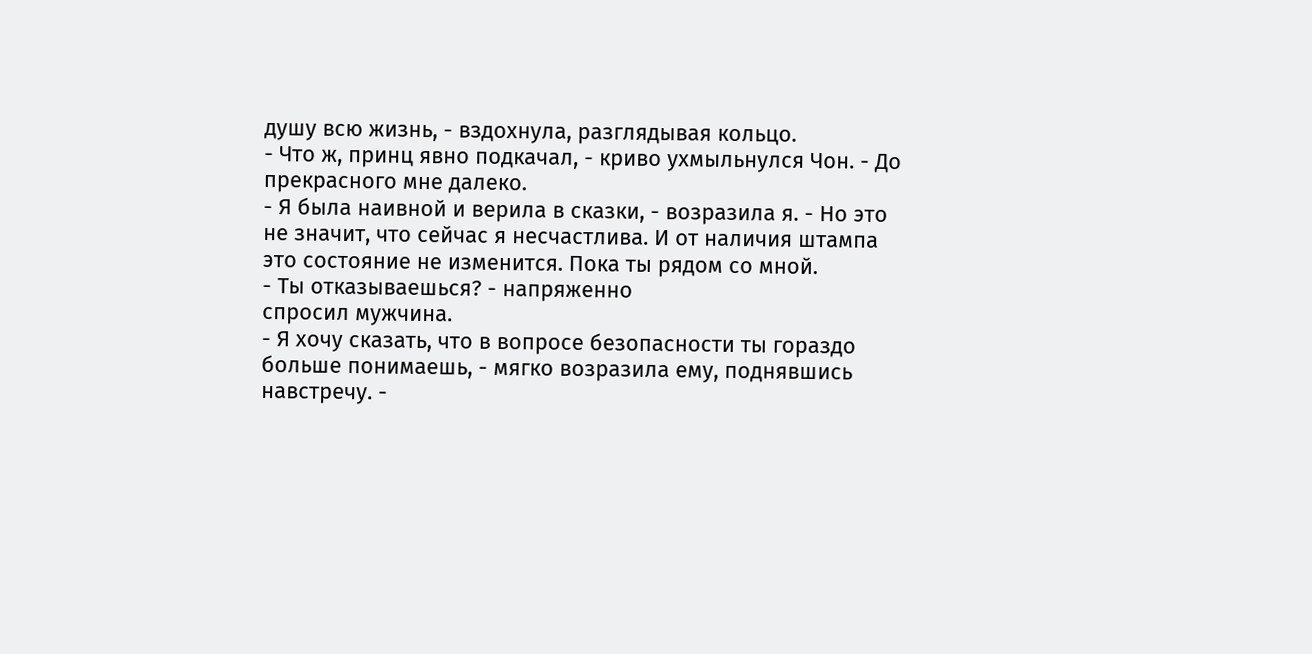душу всю жизнь, - вздохнула, разглядывая кольцо.
- Что ж, принц явно подкачал, - криво ухмыльнулся Чон. - До прекрасного мне далеко.
- Я была наивной и верила в сказки, - возразила я. - Но это не значит, что сейчас я несчастлива. И от наличия штампа это состояние не изменится. Пока ты рядом со мной.
- Ты отказываешься? - напряженно
спросил мужчина.
- Я хочу сказать, что в вопросе безопасности ты гораздо больше понимаешь, - мягко возразила ему, поднявшись навстречу. -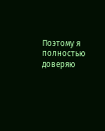Поэтому я полностью доверяю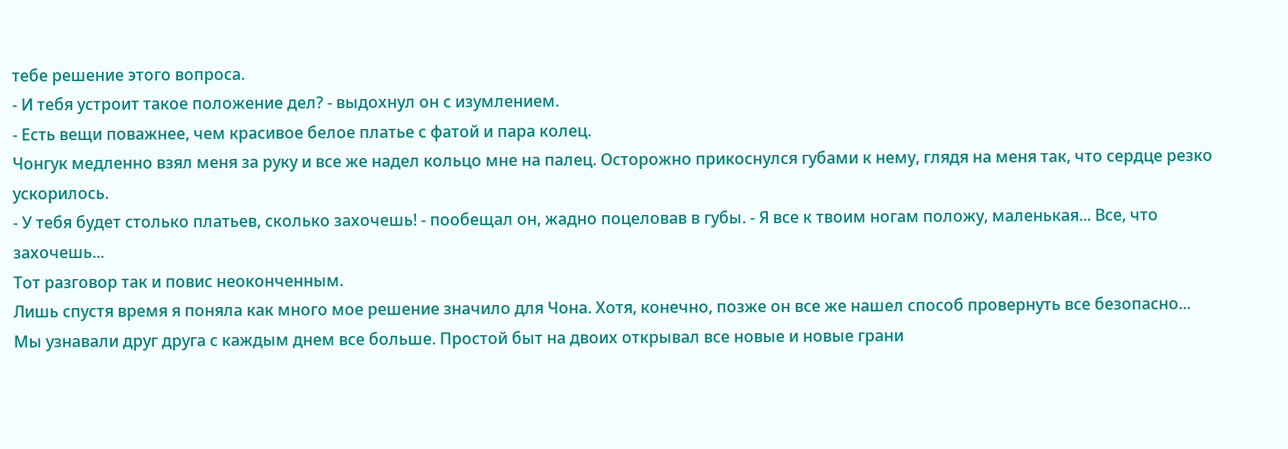тебе решение этого вопроса.
- И тебя устроит такое положение дел? - выдохнул он с изумлением.
- Есть вещи поважнее, чем красивое белое платье с фатой и пара колец.
Чонгук медленно взял меня за руку и все же надел кольцо мне на палец. Осторожно прикоснулся губами к нему, глядя на меня так, что сердце резко ускорилось.
- У тебя будет столько платьев, сколько захочешь! - пообещал он, жадно поцеловав в губы. - Я все к твоим ногам положу, маленькая... Все, что захочешь...
Тот разговор так и повис неоконченным.
Лишь спустя время я поняла как много мое решение значило для Чона. Хотя, конечно, позже он все же нашел способ провернуть все безопасно...
Мы узнавали друг друга с каждым днем все больше. Простой быт на двоих открывал все новые и новые грани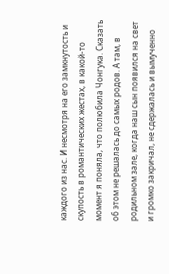каждого из нас. И несмотря на его замкнутость и скупость в романтических жестах, в какой-то момент я поняла, что полюбила Чонгука. Сказать об этом не решалась до самых родов. А там, в родильном зале, когда наш сын появился на свет и громко закричал, не сдержалась и вымученно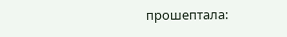прошептала: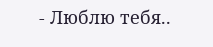- Люблю тебя..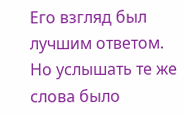Его взгляд был лучшим ответом. Но услышать те же слова было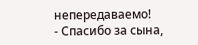непередаваемо!
- Спасибо за сына,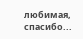любимая, спасибо...